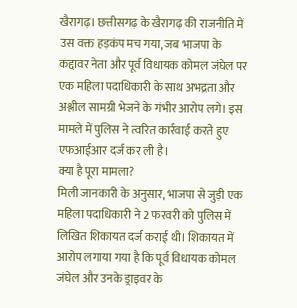खैरागढ़। छत्तीसगढ़ के खैरागढ़ की राजनीति में उस वक्त हड़कंप मच गया, जब भाजपा के कद्दावर नेता और पूर्व विधायक कोमल जंघेल पर एक महिला पदाधिकारी के साथ अभद्रता और अश्लील सामग्री भेजने के गंभीर आरोप लगे। इस मामले में पुलिस ने त्वरित कार्रवाई करते हुए एफआईआर दर्ज कर ली है।
क्या है पूरा मामला?
मिली जानकारी के अनुसार, भाजपा से जुड़ी एक महिला पदाधिकारी ने 2 फरवरी को पुलिस में लिखित शिकायत दर्ज कराई थी। शिकायत में आरोप लगाया गया है कि पूर्व विधायक कोमल जंघेल और उनके ड्राइवर के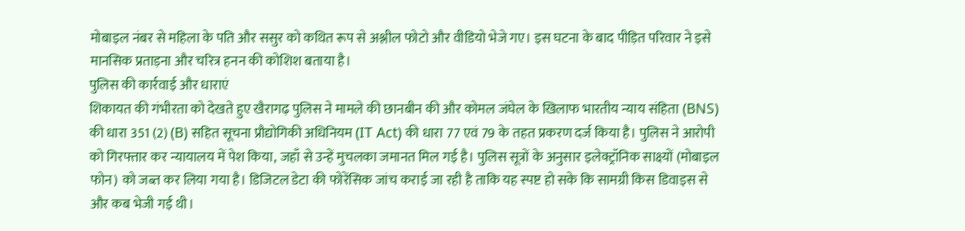मोबाइल नंबर से महिला के पति और ससुर को कथित रूप से अश्लील फोटो और वीडियो भेजे गए। इस घटना के बाद पीड़ित परिवार ने इसे मानसिक प्रताड़ना और चरित्र हनन की कोशिश बताया है।
पुलिस की कार्रवाई और धाराएं
शिकायत की गंभीरता को देखते हुए खैरागढ़ पुलिस ने मामले की छानबीन की और कोमल जंघेल के खिलाफ भारतीय न्याय संहिता (BNS) की धारा 351 (2) (B) सहित सूचना प्रौद्योगिकी अधिनियम (IT Act) की धारा 77 एवं 79 के तहत प्रकरण दर्ज किया है। पुलिस ने आरोपी को गिरफ्तार कर न्यायालय में पेश किया, जहाँ से उन्हें मुचलका जमानत मिल गई है। पुलिस सूत्रों के अनुसार इलेक्ट्रॉनिक साक्ष्यों (मोबाइल फोन) को जब्त कर लिया गया है। डिजिटल डेटा की फोरेंसिक जांच कराई जा रही है ताकि यह स्पष्ट हो सके कि सामग्री किस डिवाइस से और कब भेजी गई थी।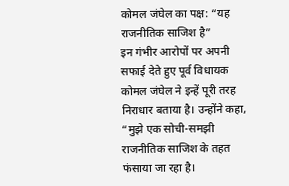कोमल जंघेल का पक्ष: “यह राजनीतिक साजिश है”
इन गंभीर आरोपों पर अपनी सफाई देते हुए पूर्व विधायक कोमल जंघेल ने इन्हें पूरी तरह निराधार बताया है। उन्होंने कहा, “मुझे एक सोची-समझी राजनीतिक साजिश के तहत फंसाया जा रहा है।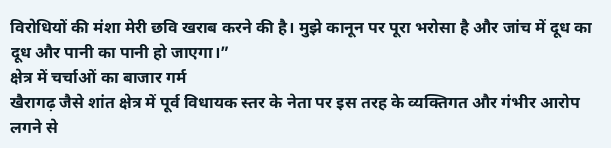विरोधियों की मंशा मेरी छवि खराब करने की है। मुझे कानून पर पूरा भरोसा है और जांच में दूध का दूध और पानी का पानी हो जाएगा।”
क्षेत्र में चर्चाओं का बाजार गर्म
खैरागढ़ जैसे शांत क्षेत्र में पूर्व विधायक स्तर के नेता पर इस तरह के व्यक्तिगत और गंभीर आरोप लगने से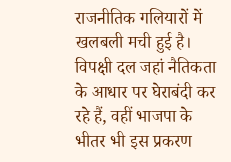राजनीतिक गलियारों में खलबली मची हुई है। विपक्षी दल जहां नैतिकता के आधार पर घेराबंदी कर रहे हैं, वहीं भाजपा के भीतर भी इस प्रकरण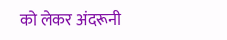को लेकर अंदरूनी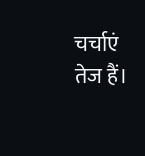चर्चाएं तेज हैं।